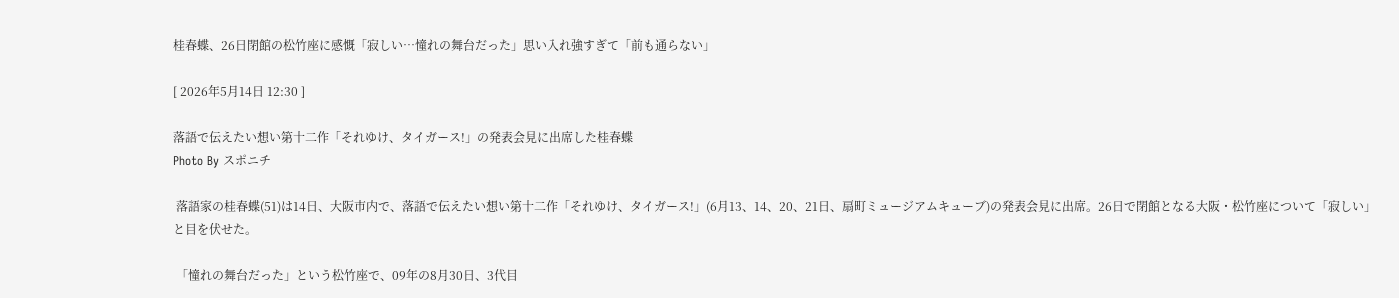桂春蝶、26日閉館の松竹座に感慨「寂しい…憧れの舞台だった」思い入れ強すぎて「前も通らない」

[ 2026年5月14日 12:30 ]

落語で伝えたい想い第十二作「それゆけ、タイガース!」の発表会見に出席した桂春蝶
Photo By スポニチ

 落語家の桂春蝶(51)は14日、大阪市内で、落語で伝えたい想い第十二作「それゆけ、タイガース!」(6月13、14、20、21日、扇町ミュージアムキューブ)の発表会見に出席。26日で閉館となる大阪・松竹座について「寂しい」と目を伏せた。

 「憧れの舞台だった」という松竹座で、09年の8月30日、3代目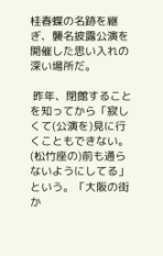桂春蝶の名跡を継ぎ、襲名披露公演を開催した思い入れの深い場所だ。

 昨年、閉館することを知ってから「寂しくて(公演を)見に行くこともできない。(松竹座の)前も通らないようにしてる」という。「大阪の街か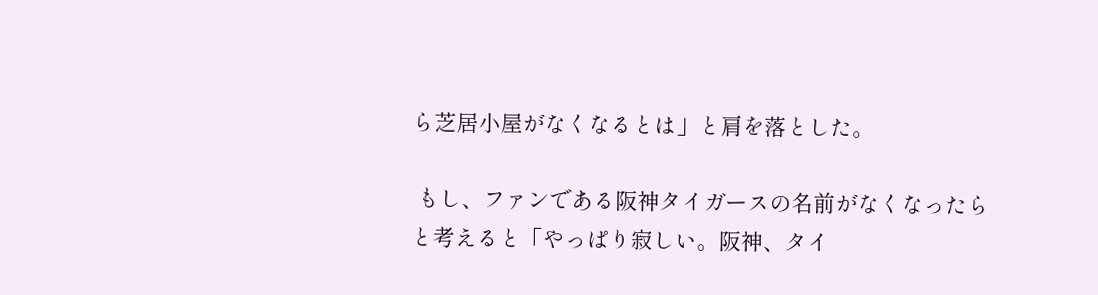ら芝居小屋がなくなるとは」と肩を落とした。

 もし、ファンである阪神タイガースの名前がなくなったらと考えると「やっぱり寂しい。阪神、タイ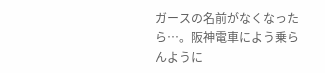ガースの名前がなくなったら…。阪神電車によう乗らんように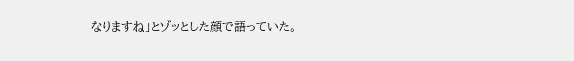なりますね」とゾッとした顔で語っていた。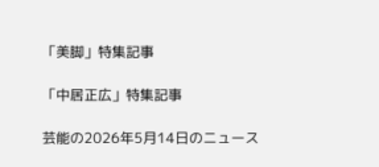「美脚」特集記事

「中居正広」特集記事

芸能の2026年5月14日のニュース